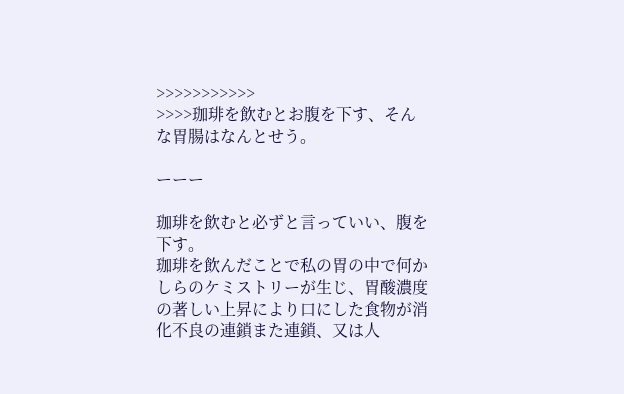>>>>>>>>>>>
>>>>珈琲を飲むとお腹を下す、そんな胃腸はなんとせう。

ーーー

珈琲を飲むと必ずと言っていい、腹を下す。
珈琲を飲んだことで私の胃の中で何かしらのケミストリーが生じ、胃酸濃度の著しい上昇により口にした食物が消化不良の連鎖また連鎖、又は人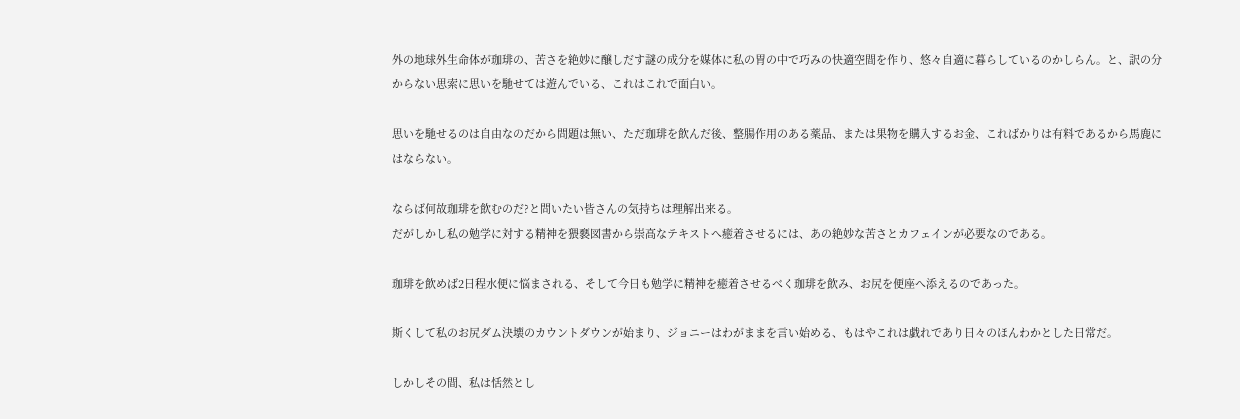外の地球外生命体が珈琲の、苦さを絶妙に醸しだす謎の成分を媒体に私の胃の中で巧みの快適空間を作り、悠々自適に暮らしているのかしらん。と、訳の分からない思索に思いを馳せては遊んでいる、これはこれで面白い。

思いを馳せるのは自由なのだから問題は無い、ただ珈琲を飲んだ後、整腸作用のある薬品、または果物を購入するお金、こればかりは有料であるから馬鹿にはならない。

ならば何故珈琲を飲むのだ?と問いたい皆さんの気持ちは理解出来る。
だがしかし私の勉学に対する精神を猥褻図書から崇高なテキストへ癒着させるには、あの絶妙な苦さとカフェインが必要なのである。

珈琲を飲めば2日程水便に悩まされる、そして今日も勉学に精神を癒着させるべく珈琲を飲み、お尻を便座へ添えるのであった。

斯くして私のお尻ダム決壊のカウントダウンが始まり、ジョニーはわがままを言い始める、もはやこれは戯れであり日々のほんわかとした日常だ。

しかしその間、私は恬然とし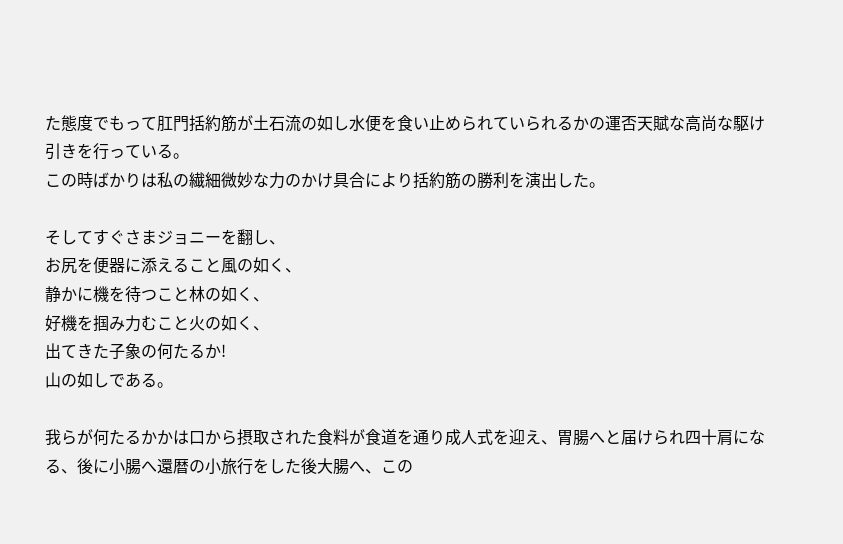た態度でもって肛門括約筋が土石流の如し水便を食い止められていられるかの運否天賦な高尚な駆け引きを行っている。
この時ばかりは私の繊細微妙な力のかけ具合により括約筋の勝利を演出した。

そしてすぐさまジョニーを翻し、
お尻を便器に添えること風の如く、
静かに機を待つこと林の如く、
好機を掴み力むこと火の如く、
出てきた子象の何たるか!
山の如しである。

我らが何たるかかは口から摂取された食料が食道を通り成人式を迎え、胃腸へと届けられ四十肩になる、後に小腸へ還暦の小旅行をした後大腸へ、この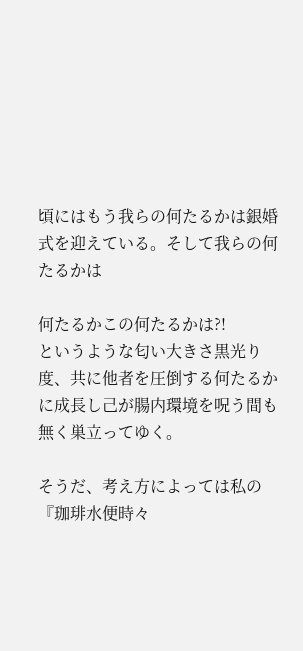頃にはもう我らの何たるかは銀婚式を迎えている。そして我らの何たるかは

何たるかこの何たるかは?!
というような匂い大きさ黒光り度、共に他者を圧倒する何たるかに成長し己が腸内環境を呪う間も無く巣立ってゆく。

そうだ、考え方によっては私の
『珈琲水便時々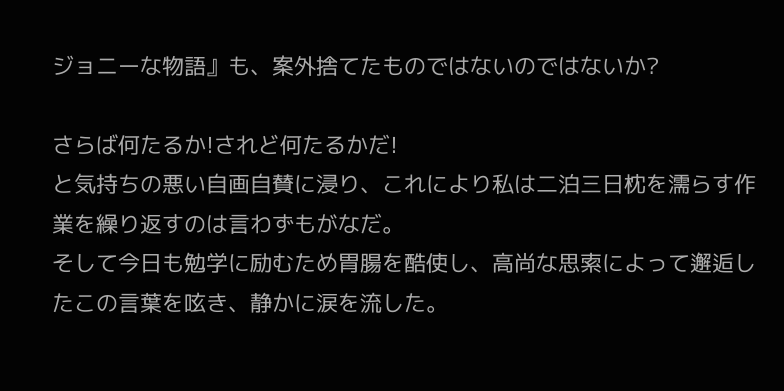ジョニーな物語』も、案外捨てたものではないのではないか?

さらば何たるか!されど何たるかだ!
と気持ちの悪い自画自賛に浸り、これにより私は二泊三日枕を濡らす作業を繰り返すのは言わずもがなだ。
そして今日も勉学に励むため胃腸を酷使し、高尚な思索によって邂逅したこの言葉を呟き、静かに涙を流した。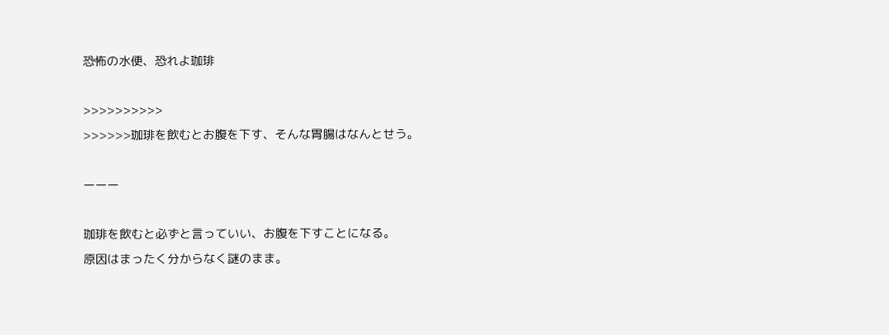恐怖の水便、恐れよ珈琲

>>>>>>>>>>
>>>>>>珈琲を飲むとお腹を下す、そんな胃腸はなんとせう。

ーーー

珈琲を飲むと必ずと言っていい、お腹を下すことになる。
原因はまったく分からなく謎のまま。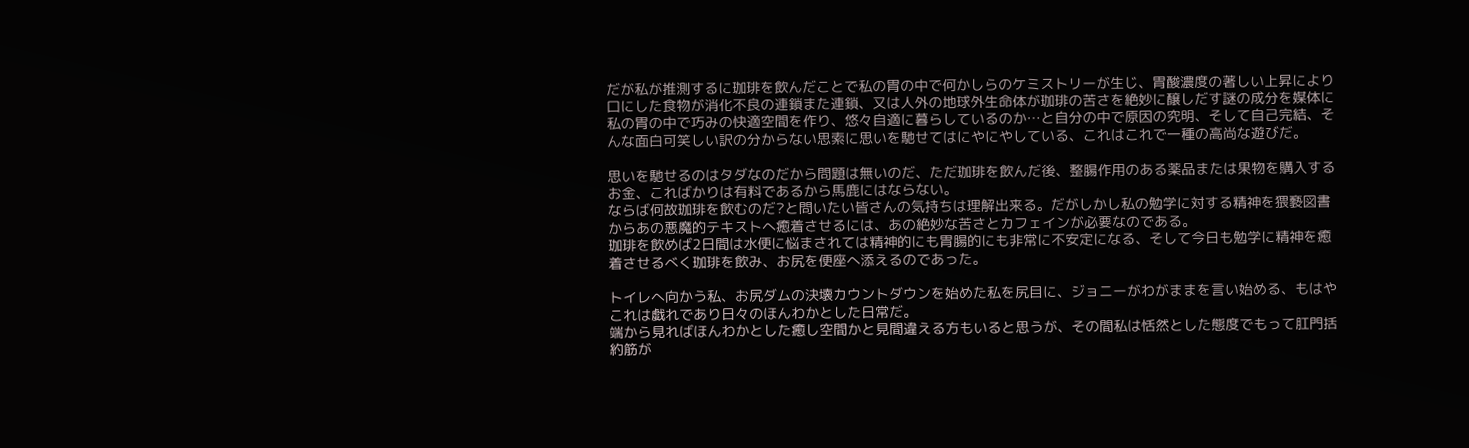だが私が推測するに珈琲を飲んだことで私の胃の中で何かしらのケミストリーが生じ、胃酸濃度の著しい上昇により口にした食物が消化不良の連鎖また連鎖、又は人外の地球外生命体が珈琲の苦さを絶妙に醸しだす謎の成分を媒体に私の胃の中で巧みの快適空間を作り、悠々自適に暮らしているのか…と自分の中で原因の究明、そして自己完結、そんな面白可笑しい訳の分からない思索に思いを馳せてはにやにやしている、これはこれで一種の高尚な遊びだ。

思いを馳せるのはタダなのだから問題は無いのだ、ただ珈琲を飲んだ後、整腸作用のある薬品または果物を購入するお金、こればかりは有料であるから馬鹿にはならない。
ならば何故珈琲を飲むのだ?と問いたい皆さんの気持ちは理解出来る。だがしかし私の勉学に対する精神を猥褻図書からあの悪魔的テキストへ癒着させるには、あの絶妙な苦さとカフェインが必要なのである。
珈琲を飲めば2日間は水便に悩まされては精神的にも胃腸的にも非常に不安定になる、そして今日も勉学に精神を癒着させるべく珈琲を飲み、お尻を便座へ添えるのであった。

トイレへ向かう私、お尻ダムの決壊カウントダウンを始めた私を尻目に、ジョニーがわがままを言い始める、もはやこれは戯れであり日々のほんわかとした日常だ。
端から見ればほんわかとした癒し空間かと見間違える方もいると思うが、その間私は恬然とした態度でもって肛門括約筋が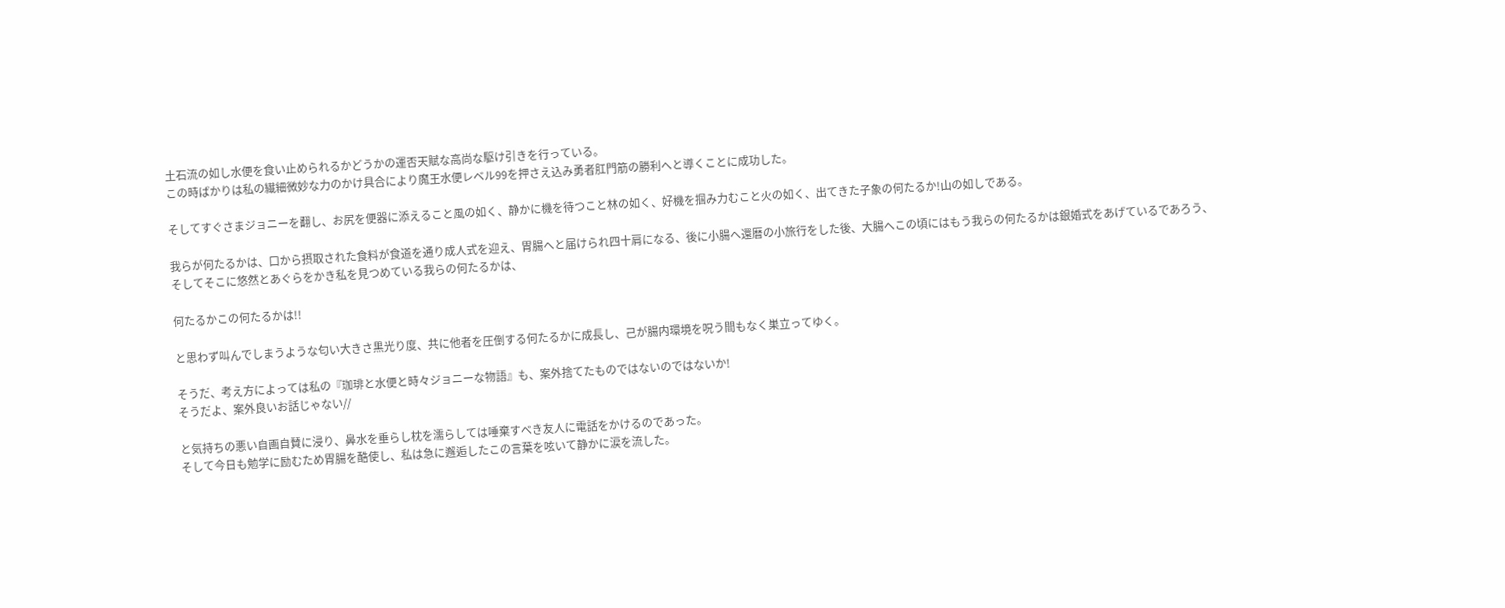土石流の如し水便を食い止められるかどうかの運否天賦な高尚な駆け引きを行っている。
この時ばかりは私の繊細微妙な力のかけ具合により魔王水便レベル99を押さえ込み勇者肛門筋の勝利へと導くことに成功した。

そしてすぐさまジョニーを翻し、お尻を便器に添えること風の如く、静かに機を待つこと林の如く、好機を掴み力むこと火の如く、出てきた子象の何たるか!山の如しである。

我らが何たるかは、口から摂取された食料が食道を通り成人式を迎え、胃腸へと届けられ四十肩になる、後に小腸へ還暦の小旅行をした後、大腸へこの頃にはもう我らの何たるかは銀婚式をあげているであろう、そしてそこに悠然とあぐらをかき私を見つめている我らの何たるかは、

何たるかこの何たるかは!!

と思わず叫んでしまうような匂い大きさ黒光り度、共に他者を圧倒する何たるかに成長し、己が腸内環境を呪う間もなく巣立ってゆく。

そうだ、考え方によっては私の『珈琲と水便と時々ジョニーな物語』も、案外捨てたものではないのではないか!
そうだよ、案外良いお話じゃない//

と気持ちの悪い自画自賛に浸り、鼻水を垂らし枕を濡らしては唾棄すべき友人に電話をかけるのであった。
そして今日も勉学に励むため胃腸を酷使し、私は急に邂逅したこの言葉を呟いて静かに涙を流した。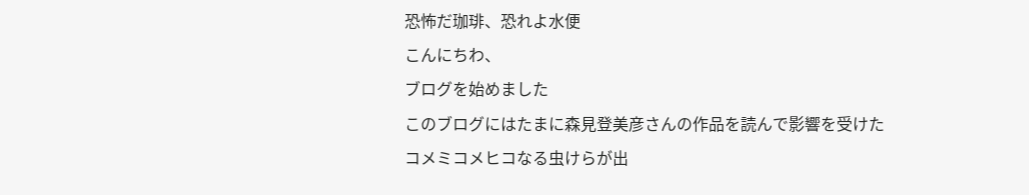恐怖だ珈琲、恐れよ水便
こんにちわ、
ブログを始めました
このブログにはたまに森見登美彦さんの作品を読んで影響を受けたコメミコメヒコなる虫けらが出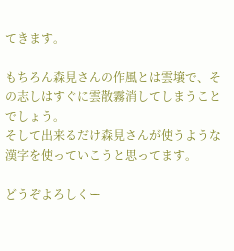てきます。

もちろん森見さんの作風とは雲壌で、その志しはすぐに雲散霧消してしまうことでしょう。
そして出来るだけ森見さんが使うような漢字を使っていこうと思ってます。

どうぞよろしくー